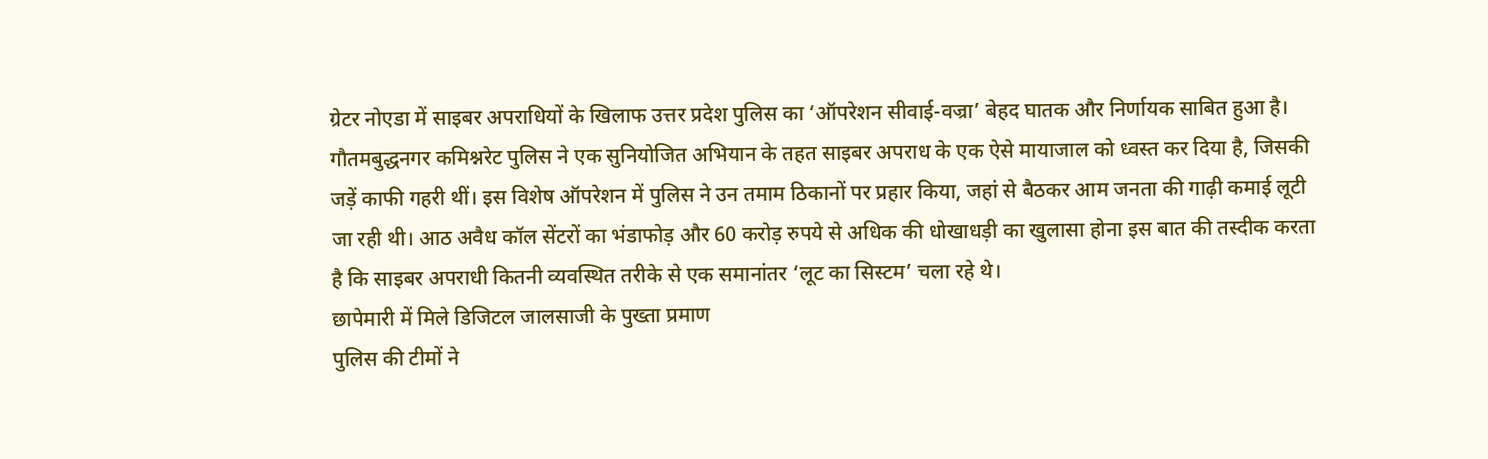ग्रेटर नोएडा में साइबर अपराधियों के खिलाफ उत्तर प्रदेश पुलिस का ‘ऑपरेशन सीवाई-वज्रा’ बेहद घातक और निर्णायक साबित हुआ है। गौतमबुद्धनगर कमिश्नरेट पुलिस ने एक सुनियोजित अभियान के तहत साइबर अपराध के एक ऐसे मायाजाल को ध्वस्त कर दिया है, जिसकी जड़ें काफी गहरी थीं। इस विशेष ऑपरेशन में पुलिस ने उन तमाम ठिकानों पर प्रहार किया, जहां से बैठकर आम जनता की गाढ़ी कमाई लूटी जा रही थी। आठ अवैध कॉल सेंटरों का भंडाफोड़ और 60 करोड़ रुपये से अधिक की धोखाधड़ी का खुलासा होना इस बात की तस्दीक करता है कि साइबर अपराधी कितनी व्यवस्थित तरीके से एक समानांतर ‘लूट का सिस्टम’ चला रहे थे।
छापेमारी में मिले डिजिटल जालसाजी के पुख्ता प्रमाण
पुलिस की टीमों ने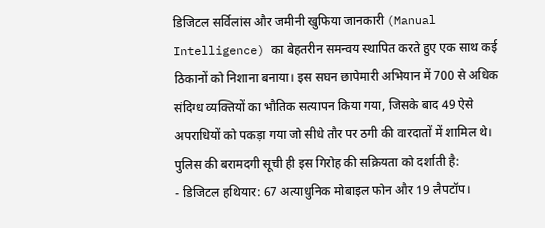डिजिटल सर्विलांस और जमीनी खुफिया जानकारी (Manual Intelligence) का बेहतरीन समन्वय स्थापित करते हुए एक साथ कई ठिकानों को निशाना बनाया। इस सघन छापेमारी अभियान में 700 से अधिक संदिग्ध व्यक्तियों का भौतिक सत्यापन किया गया, जिसके बाद 49 ऐसे अपराधियों को पकड़ा गया जो सीधे तौर पर ठगी की वारदातों में शामिल थे। पुलिस की बरामदगी सूची ही इस गिरोह की सक्रियता को दर्शाती है:
- डिजिटल हथियार: 67 अत्याधुनिक मोबाइल फोन और 19 लैपटॉप।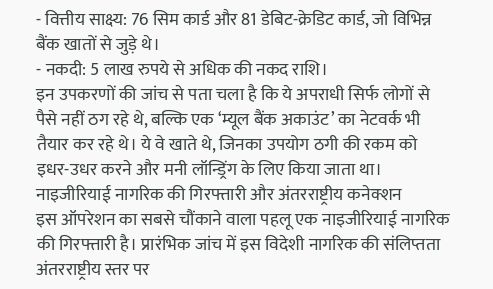- वित्तीय साक्ष्य: 76 सिम कार्ड और 81 डेबिट-क्रेडिट कार्ड, जो विभिन्न बैंक खातों से जुड़े थे।
- नकदी: 5 लाख रुपये से अधिक की नकद राशि।
इन उपकरणों की जांच से पता चला है कि ये अपराधी सिर्फ लोगों से पैसे नहीं ठग रहे थे, बल्कि एक ‘म्यूल बैंक अकाउंट’ का नेटवर्क भी तैयार कर रहे थे। ये वे खाते थे, जिनका उपयोग ठगी की रकम को इधर-उधर करने और मनी लॉन्ड्रिंग के लिए किया जाता था।
नाइजीरियाई नागरिक की गिरफ्तारी और अंतरराष्ट्रीय कनेक्शन
इस ऑपरेशन का सबसे चौंकाने वाला पहलू एक नाइजीरियाई नागरिक की गिरफ्तारी है। प्रारंभिक जांच में इस विदेशी नागरिक की संलिप्तता अंतरराष्ट्रीय स्तर पर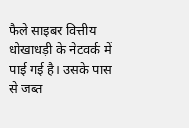फैले साइबर वित्तीय धोखाधड़ी के नेटवर्क में पाई गई है। उसके पास से जब्त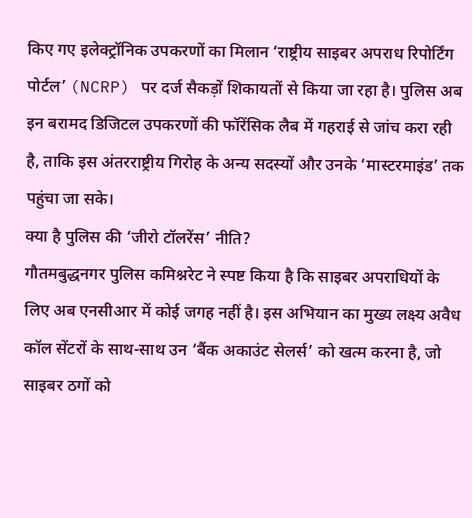किए गए इलेक्ट्रॉनिक उपकरणों का मिलान ‘राष्ट्रीय साइबर अपराध रिपोर्टिंग पोर्टल’ (NCRP) पर दर्ज सैकड़ों शिकायतों से किया जा रहा है। पुलिस अब इन बरामद डिजिटल उपकरणों की फॉरेंसिक लैब में गहराई से जांच करा रही है, ताकि इस अंतरराष्ट्रीय गिरोह के अन्य सदस्यों और उनके ‘मास्टरमाइंड’ तक पहुंचा जा सके।
क्या है पुलिस की ‘जीरो टॉलरेंस’ नीति?
गौतमबुद्धनगर पुलिस कमिश्नरेट ने स्पष्ट किया है कि साइबर अपराधियों के लिए अब एनसीआर में कोई जगह नहीं है। इस अभियान का मुख्य लक्ष्य अवैध कॉल सेंटरों के साथ-साथ उन ‘बैंक अकाउंट सेलर्स’ को खत्म करना है, जो साइबर ठगों को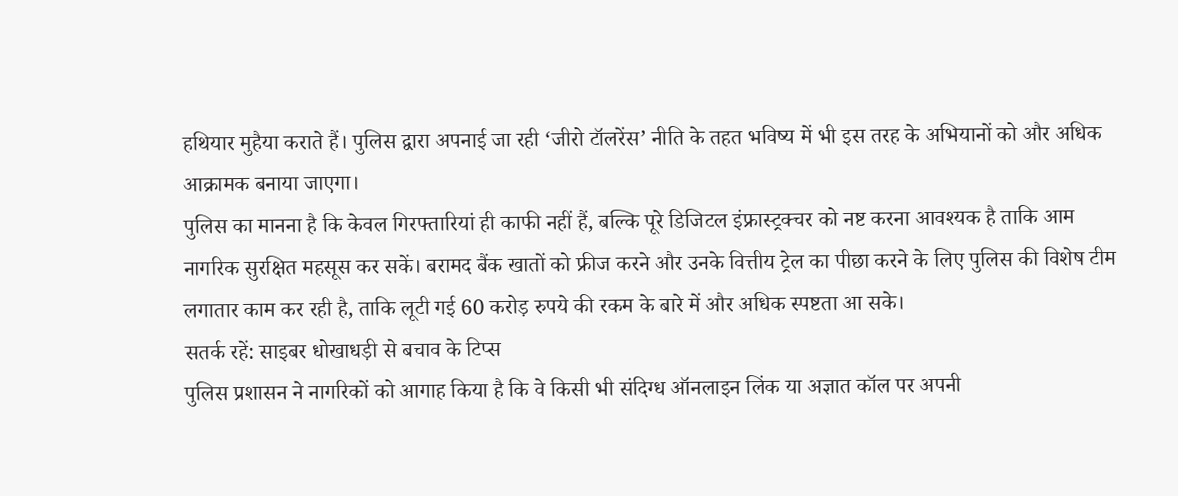हथियार मुहैया कराते हैं। पुलिस द्वारा अपनाई जा रही ‘जीरो टॉलरेंस’ नीति के तहत भविष्य में भी इस तरह के अभियानों को और अधिक आक्रामक बनाया जाएगा।
पुलिस का मानना है कि केवल गिरफ्तारियां ही काफी नहीं हैं, बल्कि पूरे डिजिटल इंफ्रास्ट्रक्चर को नष्ट करना आवश्यक है ताकि आम नागरिक सुरक्षित महसूस कर सकें। बरामद बैंक खातों को फ्रीज करने और उनके वित्तीय ट्रेल का पीछा करने के लिए पुलिस की विशेष टीम लगातार काम कर रही है, ताकि लूटी गई 60 करोड़ रुपये की रकम के बारे में और अधिक स्पष्टता आ सके।
सतर्क रहें: साइबर धोखाधड़ी से बचाव के टिप्स
पुलिस प्रशासन ने नागरिकों को आगाह किया है कि वे किसी भी संदिग्ध ऑनलाइन लिंक या अज्ञात कॉल पर अपनी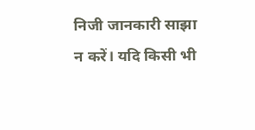निजी जानकारी साझा न करें। यदि किसी भी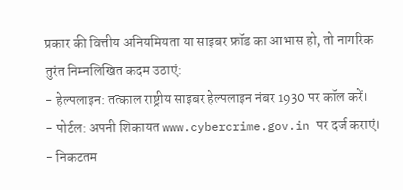प्रकार की वित्तीय अनियमियता या साइबर फ्रॉड का आभास हो, तो नागरिक तुरंत निम्नलिखित कदम उठाएं:
- हेल्पलाइन: तत्काल राष्ट्रीय साइबर हेल्पलाइन नंबर 1930 पर कॉल करें।
- पोर्टल: अपनी शिकायत www.cybercrime.gov.in पर दर्ज कराएं।
- निकटतम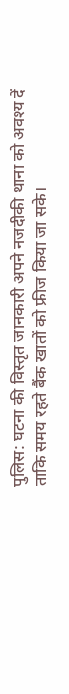पुलिस: घटना की विस्तृत जानकारी अपने नजदीकी थाना को अवश्य दें ताकि समय रहते बैंक खातों को फ्रीज किया जा सके।